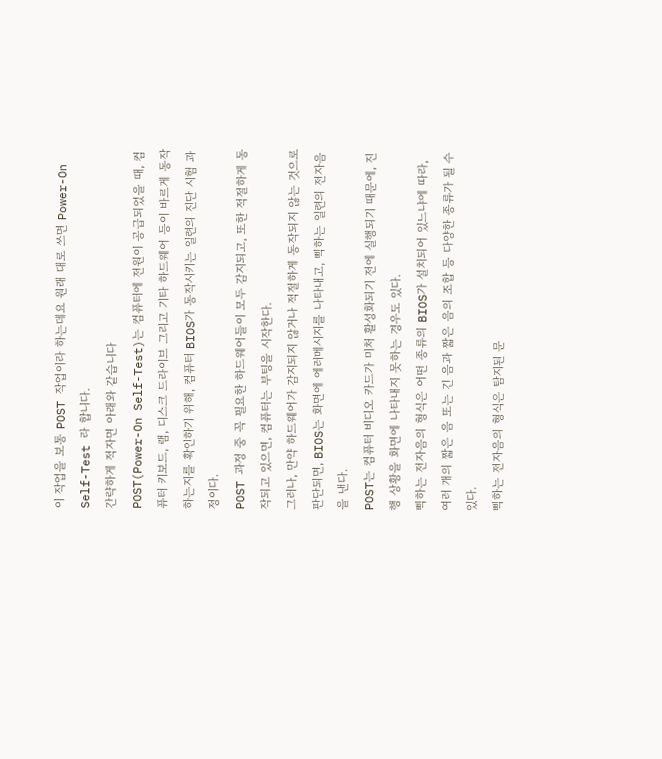이 작업을 보통 POST 작업이라 하는데요 원래 대로 쓰면 Power-On Self-Test 라 합니다.
간략하게 적자면 아래와 같습니다
POST(Power-On Self-Test)는 컴퓨터에 전원이 공급되었을 때, 컴퓨터 키보드, 램, 디스크 드라이브 그리고 기타 하드웨어 등이 바르게 동작하는지를 확인하기 위해, 컴퓨터 BIOS가 동작시키는 일련의 진단 시험 과정이다.
POST 과정 중 꼭 필요한 하드웨어들이 모두 감지되고, 또한 적절하게 동작되고 있으면, 컴퓨터는 부팅을 시작한다.
그러나, 만약 하드웨어가 감지되지 않거나 적절하게 동작되지 않는 것으로 판단되면, BIOS는 화면에 에러메시지를 나타내고, 삑하는 일련의 전자음을 낸다.
POST는 컴퓨터 비디오 카드가 미처 활성화되기 전에 실행되기 때문에, 진행 상황을 화면에 나타내지 못하는 경우도 있다.
삑하는 전자음의 형식은 어떤 종류의 BIOS가 설치되어 있느냐에 따라, 여러 개의 짧은 음 또는 긴 음과 짧은 음의 조합 등 다양한 종류가 될 수 있다.
삑하는 전자음의 형식은 탐지된 문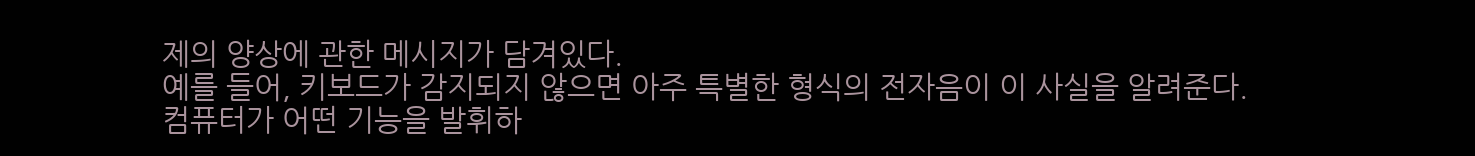제의 양상에 관한 메시지가 담겨있다.
예를 들어, 키보드가 감지되지 않으면 아주 특별한 형식의 전자음이 이 사실을 알려준다.
컴퓨터가 어떤 기능을 발휘하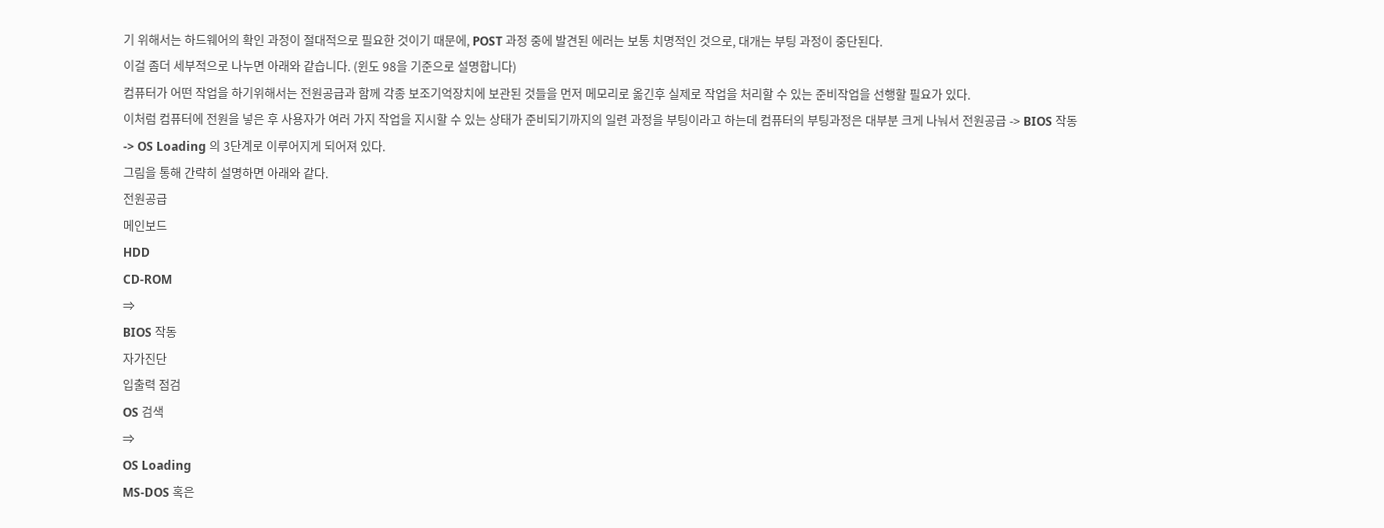기 위해서는 하드웨어의 확인 과정이 절대적으로 필요한 것이기 때문에, POST 과정 중에 발견된 에러는 보통 치명적인 것으로, 대개는 부팅 과정이 중단된다.
이걸 좀더 세부적으로 나누면 아래와 같습니다. (윈도 98을 기준으로 설명합니다)
컴퓨터가 어떤 작업을 하기위해서는 전원공급과 함께 각종 보조기억장치에 보관된 것들을 먼저 메모리로 옮긴후 실제로 작업을 처리할 수 있는 준비작업을 선행할 필요가 있다.
이처럼 컴퓨터에 전원을 넣은 후 사용자가 여러 가지 작업을 지시할 수 있는 상태가 준비되기까지의 일련 과정을 부팅이라고 하는데 컴퓨터의 부팅과정은 대부분 크게 나눠서 전원공급 -> BIOS 작동 -> OS Loading 의 3단계로 이루어지게 되어져 있다.
그림을 통해 간략히 설명하면 아래와 같다.
전원공급
메인보드
HDD
CD-ROM
⇒
BIOS 작동
자가진단
입출력 점검
OS 검색
⇒
OS Loading
MS-DOS 혹은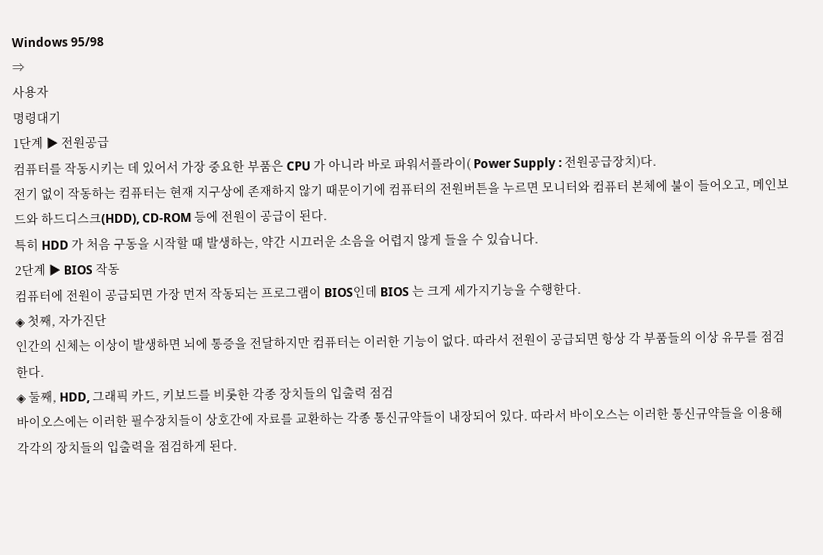Windows 95/98
⇒
사용자
명령대기
1단계 ▶ 전원공급
컴퓨터를 작동시키는 데 있어서 가장 중요한 부품은 CPU 가 아니라 바로 파워서플라이( Power Supply : 전원공급장치)다.
전기 없이 작동하는 컴퓨터는 현재 지구상에 존재하지 않기 때문이기에 컴퓨터의 전원버튼을 누르면 모니터와 컴퓨터 본체에 불이 들어오고, 메인보드와 하드디스크(HDD), CD-ROM 등에 전원이 공급이 된다.
특히 HDD 가 처음 구동을 시작할 때 발생하는, 약간 시끄러운 소음을 어렵지 않게 들을 수 있습니다.
2단계 ▶ BIOS 작동
컴퓨터에 전원이 공급되면 가장 먼저 작동되는 프로그램이 BIOS인데 BIOS 는 크게 세가지기능을 수행한다.
◈ 첫째, 자가진단
인간의 신체는 이상이 발생하면 뇌에 통증을 전달하지만 컴퓨터는 이러한 기능이 없다. 따라서 전원이 공급되면 항상 각 부품들의 이상 유무를 점검한다.
◈ 둘째, HDD, 그래픽 카드, 키보드를 비롯한 각종 장치들의 입출력 점검
바이오스에는 이러한 필수장치들이 상호간에 자료를 교환하는 각종 통신규약들이 내장되어 있다. 따라서 바이오스는 이러한 통신규약들을 이용해 각각의 장치들의 입출력을 점검하게 된다.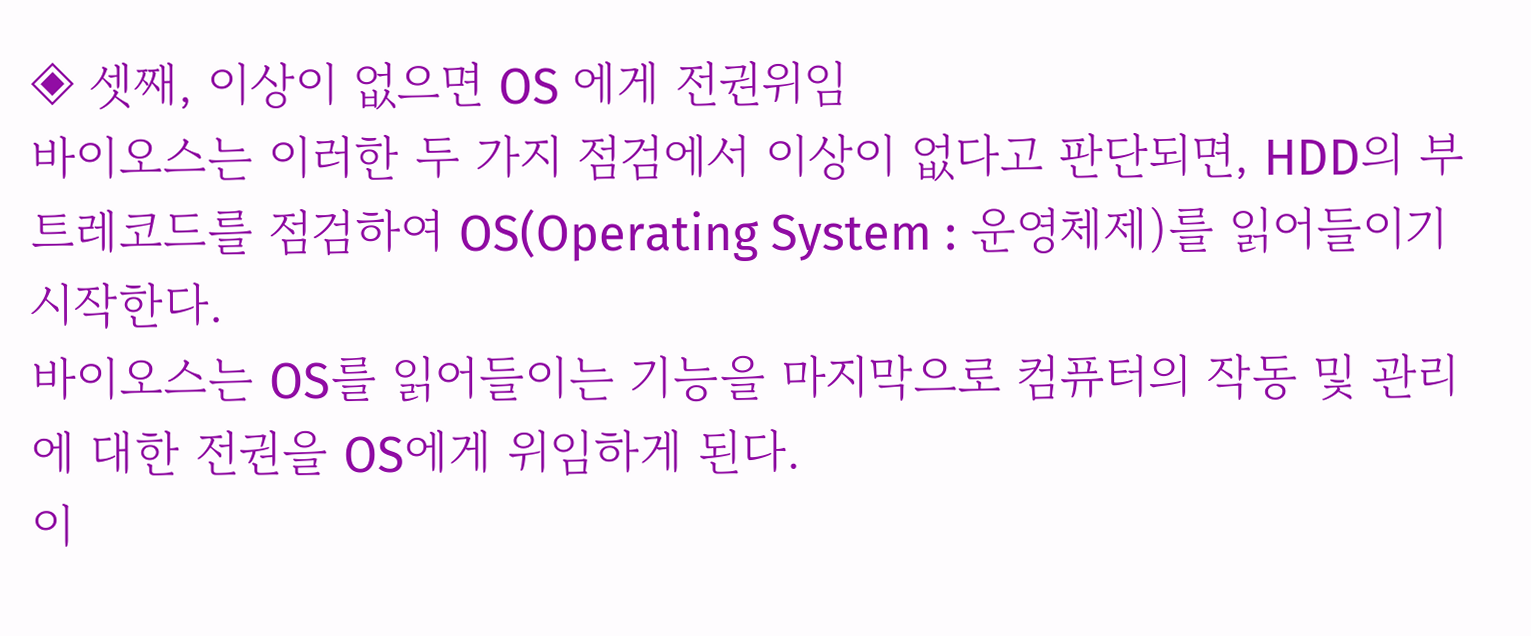◈ 셋째, 이상이 없으면 OS 에게 전권위임
바이오스는 이러한 두 가지 점검에서 이상이 없다고 판단되면, HDD의 부트레코드를 점검하여 OS(Operating System : 운영체제)를 읽어들이기 시작한다.
바이오스는 OS를 읽어들이는 기능을 마지막으로 컴퓨터의 작동 및 관리에 대한 전권을 OS에게 위임하게 된다.
이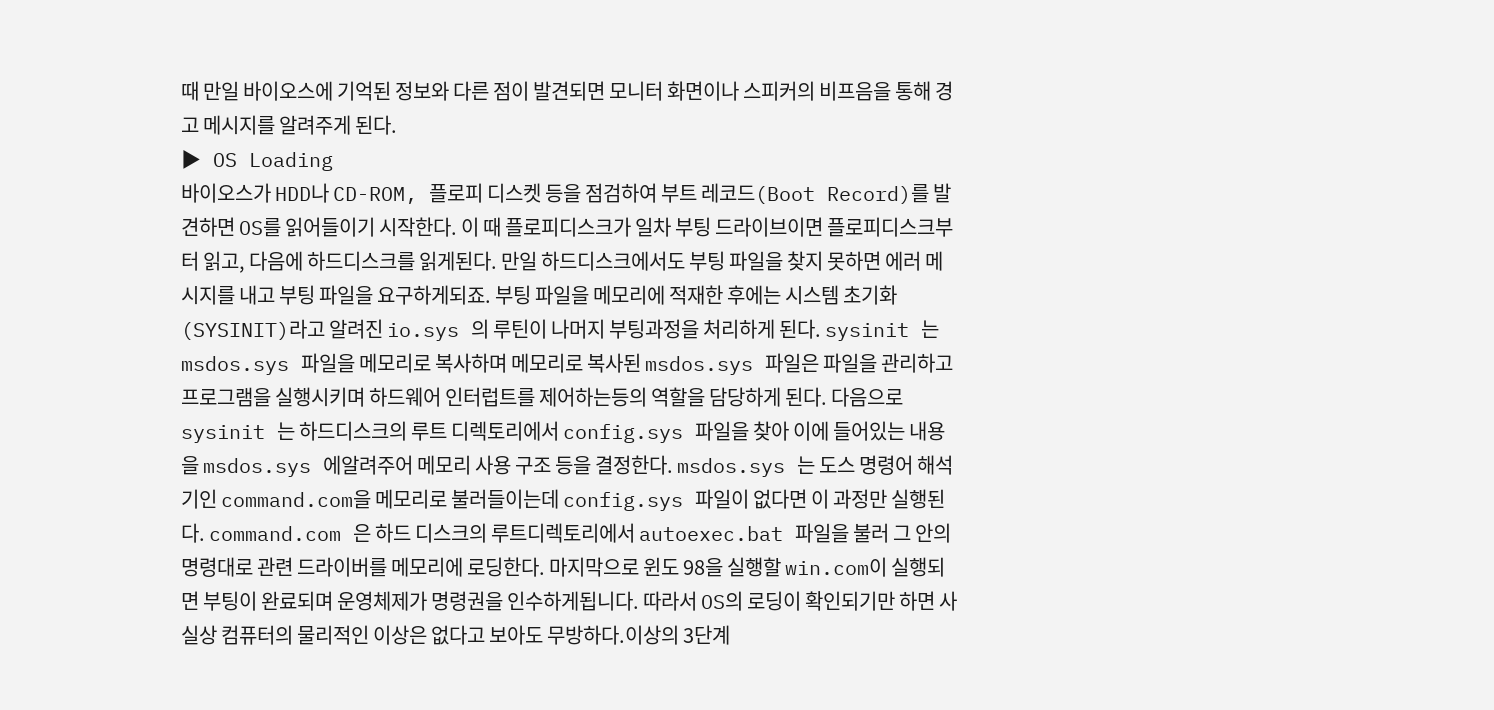때 만일 바이오스에 기억된 정보와 다른 점이 발견되면 모니터 화면이나 스피커의 비프음을 통해 경고 메시지를 알려주게 된다.
▶ OS Loading
바이오스가 HDD나 CD-ROM, 플로피 디스켓 등을 점검하여 부트 레코드(Boot Record)를 발견하면 OS를 읽어들이기 시작한다. 이 때 플로피디스크가 일차 부팅 드라이브이면 플로피디스크부터 읽고, 다음에 하드디스크를 읽게된다. 만일 하드디스크에서도 부팅 파일을 찾지 못하면 에러 메시지를 내고 부팅 파일을 요구하게되죠. 부팅 파일을 메모리에 적재한 후에는 시스템 초기화(SYSINIT)라고 알려진 io.sys 의 루틴이 나머지 부팅과정을 처리하게 된다. sysinit 는 msdos.sys 파일을 메모리로 복사하며 메모리로 복사된 msdos.sys 파일은 파일을 관리하고 프로그램을 실행시키며 하드웨어 인터럽트를 제어하는등의 역할을 담당하게 된다. 다음으로 sysinit 는 하드디스크의 루트 디렉토리에서 config.sys 파일을 찾아 이에 들어있는 내용을 msdos.sys 에알려주어 메모리 사용 구조 등을 결정한다. msdos.sys 는 도스 명령어 해석기인 command.com을 메모리로 불러들이는데 config.sys 파일이 없다면 이 과정만 실행된다. command.com 은 하드 디스크의 루트디렉토리에서 autoexec.bat 파일을 불러 그 안의 명령대로 관련 드라이버를 메모리에 로딩한다. 마지막으로 윈도 98을 실행할 win.com이 실행되면 부팅이 완료되며 운영체제가 명령권을 인수하게됩니다. 따라서 OS의 로딩이 확인되기만 하면 사실상 컴퓨터의 물리적인 이상은 없다고 보아도 무방하다.이상의 3단계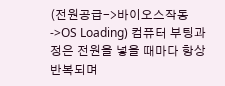(전원공급->바이오스작동->OS Loading) 컴퓨터 부팅과정은 전원을 넣을 때마다 항상 반복되며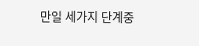만일 세가지 단계중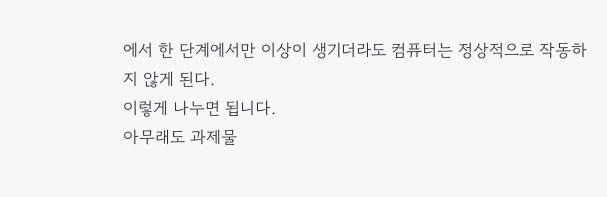에서 한 단계에서만 이상이 생기더라도 컴퓨터는 정상적으로 작동하지 않게 된다.
이렇게 나누면 됩니다.
아무래도 과제물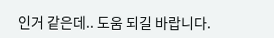인거 같은데.. 도움 되길 바랍니다.